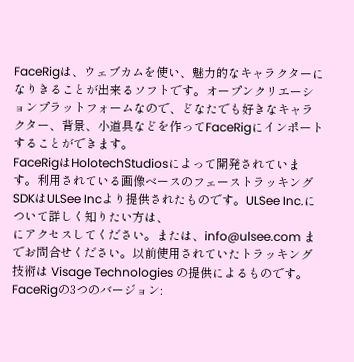FaceRigは、ウェブカムを使い、魅力的なキャラクターになりきることが出来るソフトです。オープンクリエーションプラットフォームなので、どなたでも好きなキャラクター、背景、小道具などを作ってFaceRigにインポートすることができます。
FaceRigはHolotechStudiosによって開発されています。利用されている画像ベースのフェーストラッキング SDKはULSee Incより提供されたものです。ULSee Inc.について詳しく知りたい方は、
にアクセスしてください。または、info@ulsee.com までお問合せください。以前使用されていたトラッキング技術は Visage Technologies の提供によるものです。
FaceRigの3つのバージョン: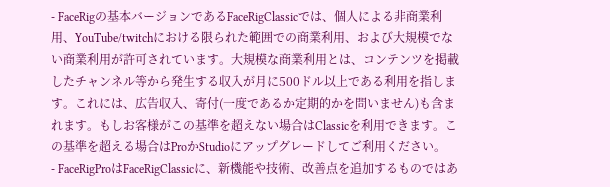- FaceRigの基本バージョンであるFaceRigClassicでは、個人による非商業利用、YouTube/twitchにおける限られた範囲での商業利用、および大規模でない商業利用が許可されています。大規模な商業利用とは、コンテンツを掲載したチャンネル等から発生する収入が月に500ドル以上である利用を指します。これには、広告収入、寄付(一度であるか定期的かを問いません)も含まれます。もしお客様がこの基準を超えない場合はClassicを利用できます。この基準を超える場合はProかStudioにアップグレードしてご利用ください。
- FaceRigProはFaceRigClassicに、新機能や技術、改善点を追加するものではあ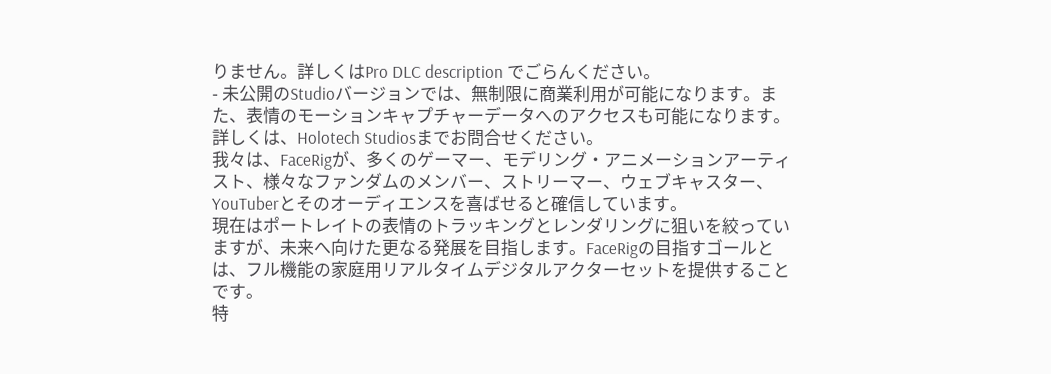りません。詳しくはPro DLC description でごらんください。
- 未公開のStudioバージョンでは、無制限に商業利用が可能になります。また、表情のモーションキャプチャーデータへのアクセスも可能になります。詳しくは、Holotech Studiosまでお問合せください。
我々は、FaceRigが、多くのゲーマー、モデリング・アニメーションアーティスト、様々なファンダムのメンバー、ストリーマー、ウェブキャスター、YouTuberとそのオーディエンスを喜ばせると確信しています。
現在はポートレイトの表情のトラッキングとレンダリングに狙いを絞っていますが、未来へ向けた更なる発展を目指します。FaceRigの目指すゴールとは、フル機能の家庭用リアルタイムデジタルアクターセットを提供することです。
特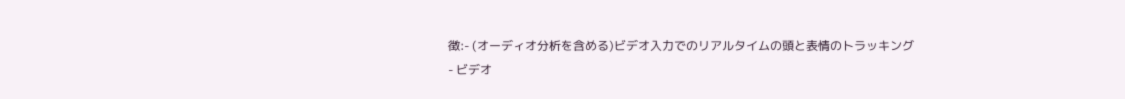徴:- (オーディオ分析を含める)ビデオ入力でのリアルタイムの頭と表情のトラッキング
- ビデオ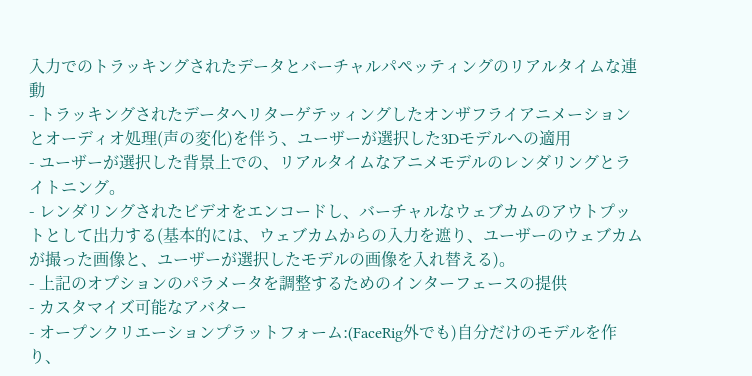入力でのトラッキングされたデータとバーチャルパペッティングのリアルタイムな連動
- トラッキングされたデータへリターゲテッィングしたオンザフライアニメーションとオーディオ処理(声の変化)を伴う、ユーザーが選択した3Dモデルへの適用
- ユーザーが選択した背景上での、リアルタイムなアニメモデルのレンダリングとライトニング。
- レンダリングされたビデオをエンコードし、バーチャルなウェブカムのアウトプットとして出力する(基本的には、ウェブカムからの入力を遮り、ユーザーのウェブカムが撮った画像と、ユーザーが選択したモデルの画像を入れ替える)。
- 上記のオプションのパラメータを調整するためのインターフェースの提供
- カスタマイズ可能なアバター
- オープンクリエーションプラットフォーム:(FaceRig外でも)自分だけのモデルを作り、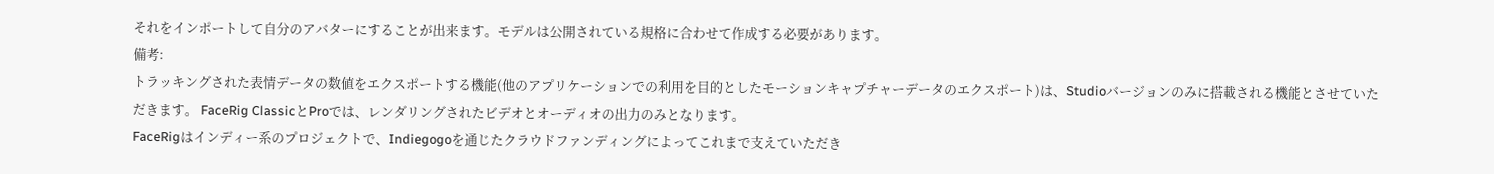それをインポートして自分のアバターにすることが出来ます。モデルは公開されている規格に合わせて作成する必要があります。
備考:
トラッキングされた表情データの数値をエクスポートする機能(他のアプリケーションでの利用を目的としたモーションキャプチャーデータのエクスポート)は、Studioバージョンのみに搭載される機能とさせていただきます。 FaceRig ClassicとProでは、レンダリングされたビデオとオーディオの出力のみとなります。
FaceRigはインディー系のプロジェクトで、Indiegogoを通じたクラウドファンディングによってこれまで支えていただき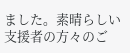ました。素晴らしい支援者の方々のご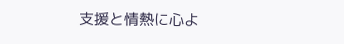支援と情熱に心よ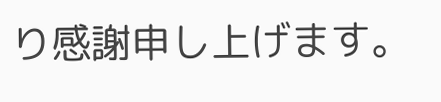り感謝申し上げます。